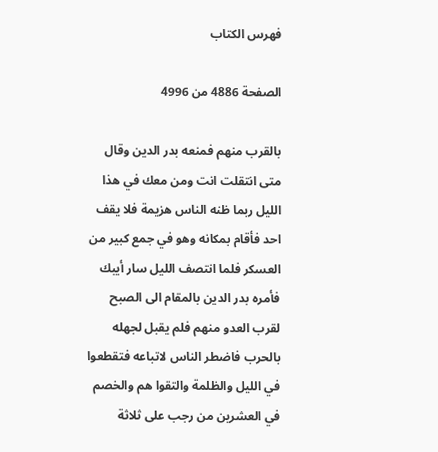فهرس الكتاب

الصفحة 4886 من 4996

بالقرب منهم فمنعه بدر الدين وقال متى انتقلت انت ومن معك في هذا الليل ربما ظنه الناس هزيمة فلا يقف احد فأقام بمكانه وهو في جمع كبير من العسكر فلما انتصف الليل سار أيبك فأمره بدر الدين بالمقام الى الصبح لقرب العدو منهم فلم يقبل لجهله بالحرب فاضطر الناس لاتباعه فتقطعوا في الليل والظلمة والتقوا هم والخصم في العشرين من رجب على ثلاثة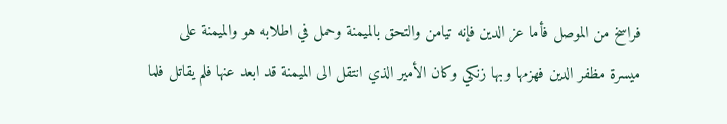فراسخ من الموصل فأما عز الدين فإنه تيامن والتحق بالميمنة وحمل في اطلابه هو والميمنة على ميسرة مظفر الدين فهزمها وبها زنكي وكان الأمير الذي انتقل الى الميمنة قد ابعد عنها فلم يقاتل فلما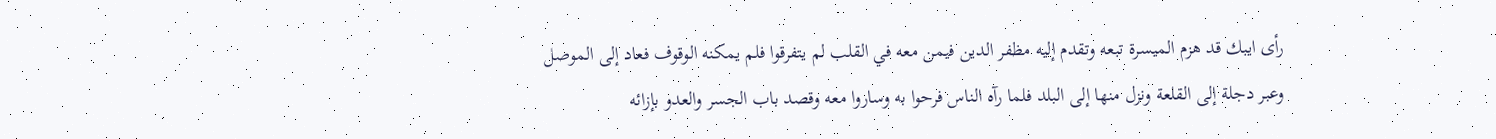رأى ايبك قد هزم الميسرة تبعه وتقدم إليه مظفر الدين فيمن معه في القلب لم يتفرقوا فلم يمكنه الوقوف فعاد إلى الموصل وعبر دجلة إلى القلعة ونزل منها إلى البلد فلما رآه الناس فرحوا به وساروا معه وقصد باب الجسر والعدو بإزائه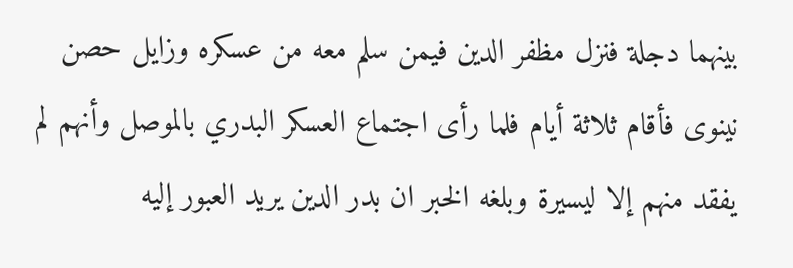بينهما دجلة فنزل مظفر الدين فيمن سلم معه من عسكره وزايل حصن نينوى فأقام ثلاثة أيام فلما رأى اجتماع العسكر البدري بالموصل وأنهم لم يفقد منهم إلا ليسيرة وبلغه الخبر ان بدر الدين يريد العبور إليه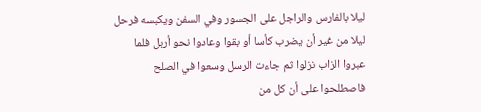ليلا بالفارس والراجل على الجسور وفي السفن ويكبسه فرحل ليلا من غير أن يضرب كأسا أو بقوا وعادوا نحو أربل فلما عبروا الزاب نزلوا ثم جاءت الرسل وسعوا في الصلح فاصطلحوا على أن كل من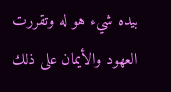بيده شيء هو له وتقررت العهود والأيمان على ذلك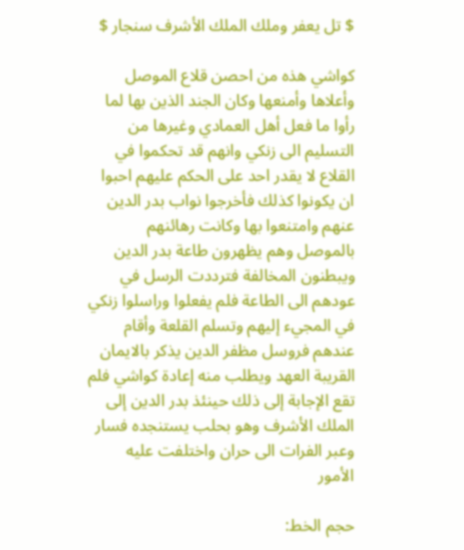$ تل يعفر وملك الملك الأشرف سنجار $

كواشي هذه من احصن قلاع الموصل وأعلاها وأمنعها وكان الجند الذين بها لما رأوا ما فعل أهل العمادي وغيرها من التسليم الى زنكي وانهم قد تحكموا في القلاع لا يقدر احد على الحكم عليهم احبوا ان يكونوا كذلك فأخرجوا نواب بدر الدين عنهم وامتنعوا بها وكانت رهائنهم بالموصل وهم يظهرون طاعة بدر الدين ويبطنون المخالفة فترددت الرسل في عودهم الى الطاعة فلم يفعلوا وراسلوا زنكي في المجيء إليهم وتسلم القلعة وأقام عندهم فروسل مظفر الدين يذكر بالايمان القريبة العهد ويطلب منه إعادة كواشي فلم تقع الإجابة إلى ذلك حينئذ بدر الدين إلى الملك الأشرف وهو بحلب يستنجده فسار وعبر الفرات الى حران واختلفت عليه الأمور

حجم الخط: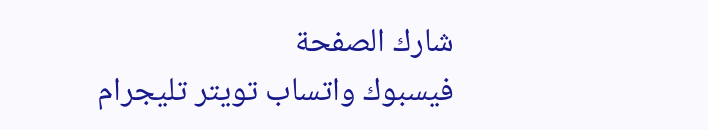شارك الصفحة
فيسبوك واتساب تويتر تليجرام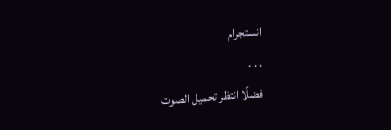انستجرام
. . .
فضلًا انتظر تحميل الصوت